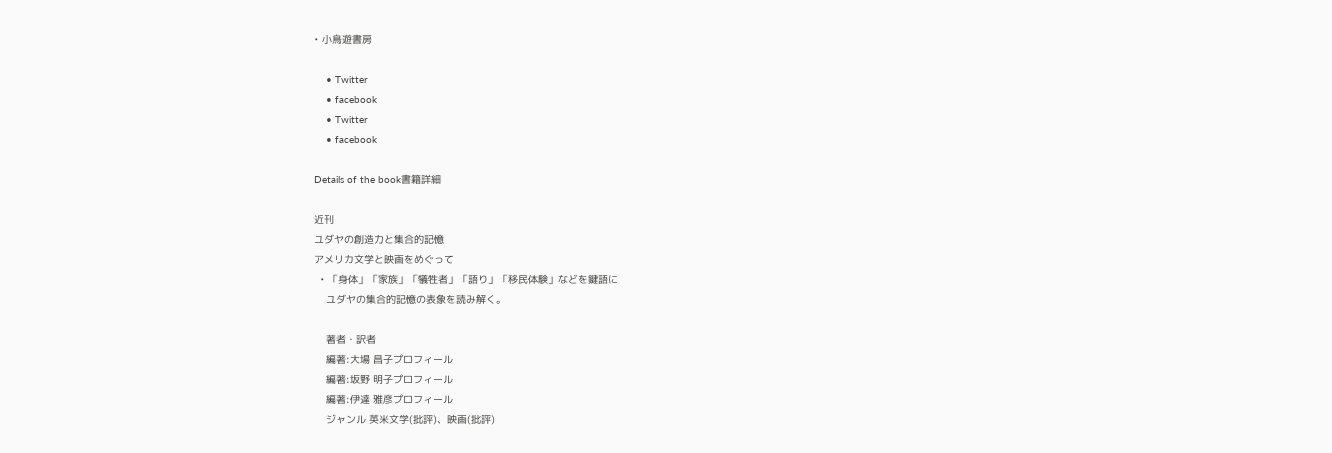• 小鳥遊書房

    • Twitter
    • facebook
    • Twitter
    • facebook

Details of the book書籍詳細

近刊
ユダヤの創造力と集合的記憶
アメリカ文学と映画をめぐって
  • 「身体」「家族」「犠牲者」「語り」「移民体験」などを鍵語に
    ユダヤの集合的記憶の表象を読み解く。

    著者・訳者
    編著:大場 昌子プロフィール
    編著:坂野 明子プロフィール
    編著:伊達 雅彦プロフィール
    ジャンル 英米文学(批評)、映画(批評)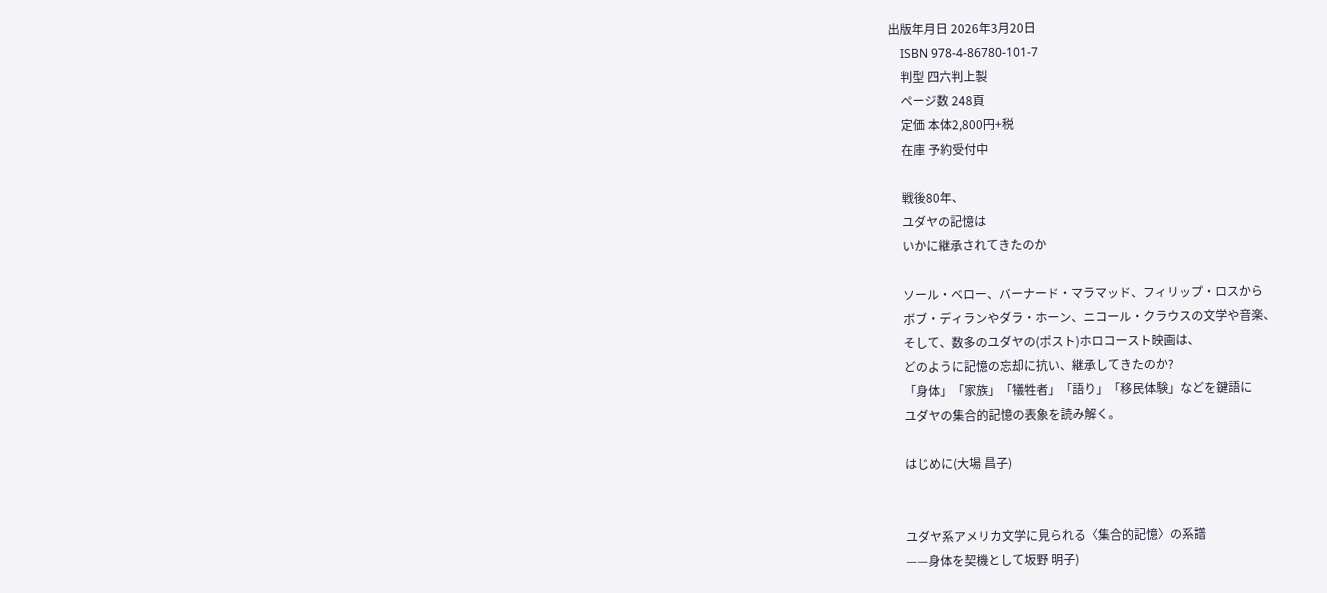出版年月日 2026年3月20日
    ISBN 978-4-86780-101-7
    判型 四六判上製
    ページ数 248頁
    定価 本体2,800円+税
    在庫 予約受付中

    戦後80年、
    ユダヤの記憶は
    いかに継承されてきたのか

    ソール・ベロー、バーナード・マラマッド、フィリップ・ロスから
    ボブ・ディランやダラ・ホーン、ニコール・クラウスの文学や音楽、
    そして、数多のユダヤの(ポスト)ホロコースト映画は、
    どのように記憶の忘却に抗い、継承してきたのか?
    「身体」「家族」「犠牲者」「語り」「移民体験」などを鍵語に
    ユダヤの集合的記憶の表象を読み解く。

    はじめに(大場 昌子)


    ユダヤ系アメリカ文学に見られる〈集合的記憶〉の系譜
    ——身体を契機として坂野 明子)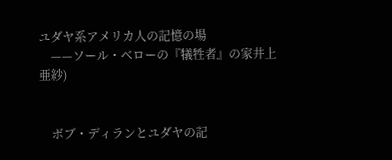ユダヤ系アメリカ人の記憶の場
    ——ソール・ベローの『犠牲者』の家井上  亜紗)


    ボブ・ディランとユダヤの記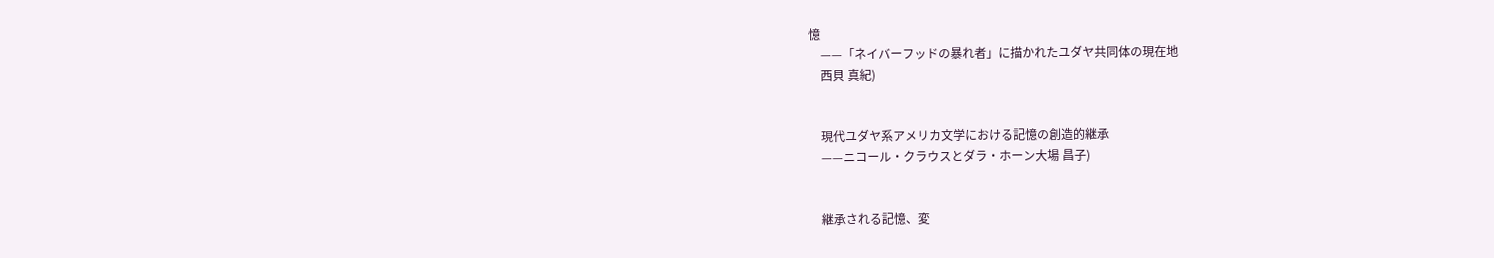憶
    ——「ネイバーフッドの暴れ者」に描かれたユダヤ共同体の現在地
    西貝 真紀)


    現代ユダヤ系アメリカ文学における記憶の創造的継承
    ——ニコール・クラウスとダラ・ホーン大場 昌子)


    継承される記憶、変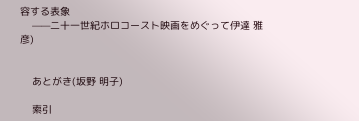容する表象
    ——二十一世紀ホロコースト映画をめぐって伊達 雅彦)


    あとがき(坂野 明子)

    索引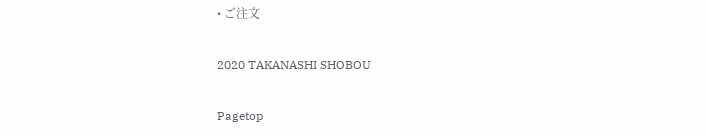• ご注文

2020 TAKANASHI SHOBOU

Pagetop